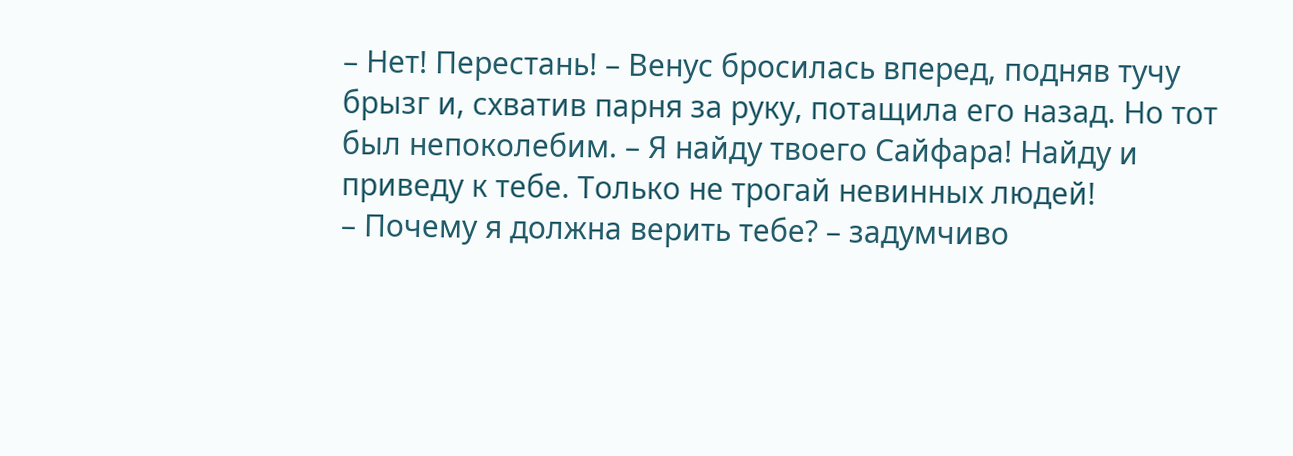– Нет! Перестань! – Венус бросилась вперед, подняв тучу брызг и, схватив парня за руку, потащила его назад. Но тот был непоколебим. – Я найду твоего Сайфара! Найду и приведу к тебе. Только не трогай невинных людей!
– Почему я должна верить тебе? – задумчиво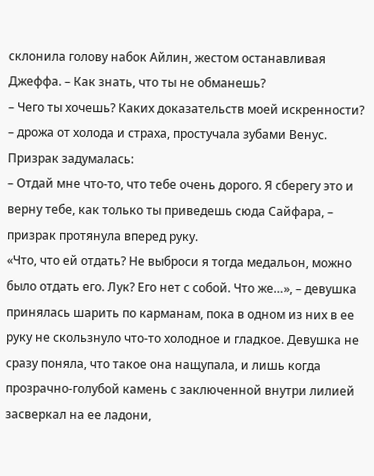склонила голову набок Айлин, жестом останавливая Джеффа. – Как знать, что ты не обманешь?
– Чего ты хочешь? Каких доказательств моей искренности? – дрожа от холода и страха, простучала зубами Венус.
Призрак задумалась:
– Отдай мне что-то, что тебе очень дорого. Я сберегу это и верну тебе, как только ты приведешь сюда Сайфара, – призрак протянула вперед руку.
«Что, что ей отдать? Не выброси я тогда медальон, можно было отдать его. Лук? Его нет с собой. Что же…», – девушка принялась шарить по карманам, пока в одном из них в ее руку не скользнуло что-то холодное и гладкое. Девушка не сразу поняла, что такое она нащупала, и лишь когда прозрачно-голубой камень с заключенной внутри лилией засверкал на ее ладони,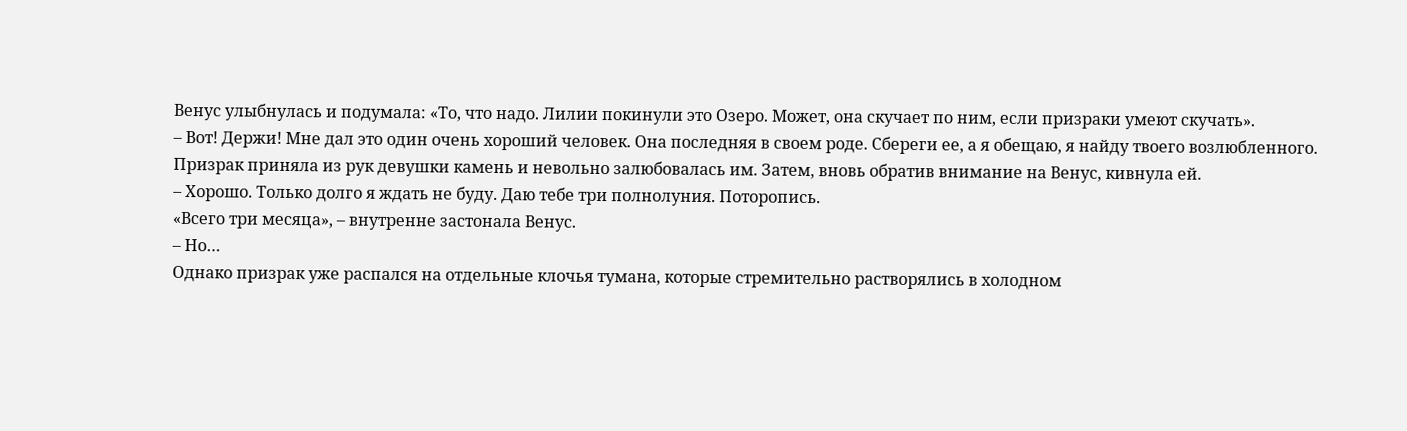Венус улыбнулась и подумала: «То, что надо. Лилии покинули это Озеро. Может, она скучает по ним, если призраки умеют скучать».
– Вот! Держи! Мне дал это один очень хороший человек. Она последняя в своем роде. Сбереги ее, а я обещаю, я найду твоего возлюбленного.
Призрак приняла из рук девушки камень и невольно залюбовалась им. Затем, вновь обратив внимание на Венус, кивнула ей.
– Хорошо. Только долго я ждать не буду. Даю тебе три полнолуния. Поторопись.
«Всего три месяца», – внутренне застонала Венус.
– Но…
Однако призрак уже распался на отдельные клочья тумана, которые стремительно растворялись в холодном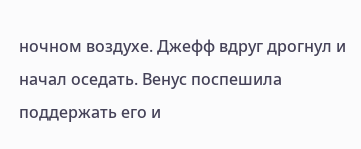ночном воздухе. Джефф вдруг дрогнул и начал оседать. Венус поспешила поддержать его и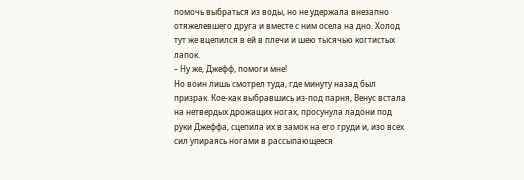помочь выбраться из воды, но не удержала внезапно отяжелевшего друга и вместе с ним осела на дно. Холод тут же вцепился в ей в плечи и шею тысячью когтистых лапок.
– Ну же, Джефф, помоги мне!
Но воин лишь смотрел туда, где минуту назад был призрак. Кое-как выбравшись из-под парня, Венус встала на нетвердых дрожащих ногах, просунула ладони под руки Джеффа, сцепила их в замок на его груди и, изо всех сил упираясь ногами в рассыпающееся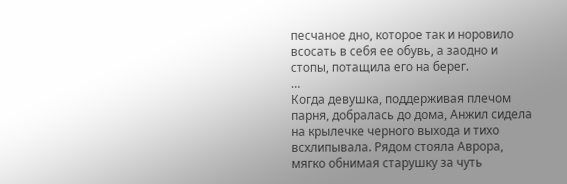песчаное дно, которое так и норовило всосать в себя ее обувь, а заодно и стопы, потащила его на берег.
…
Когда девушка, поддерживая плечом парня, добралась до дома, Анжил сидела на крылечке черного выхода и тихо всхлипывала. Рядом стояла Аврора, мягко обнимая старушку за чуть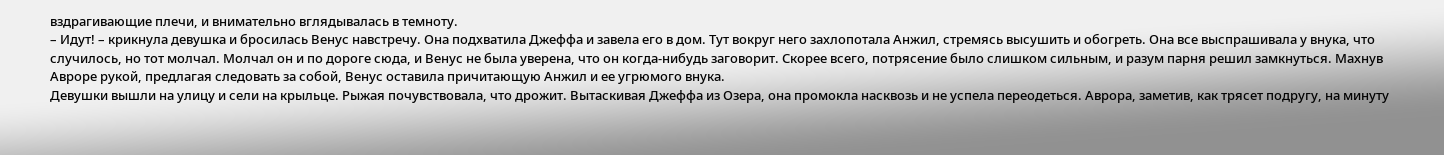вздрагивающие плечи, и внимательно вглядывалась в темноту.
– Идут! – крикнула девушка и бросилась Венус навстречу. Она подхватила Джеффа и завела его в дом. Тут вокруг него захлопотала Анжил, стремясь высушить и обогреть. Она все выспрашивала у внука, что случилось, но тот молчал. Молчал он и по дороге сюда, и Венус не была уверена, что он когда-нибудь заговорит. Скорее всего, потрясение было слишком сильным, и разум парня решил замкнуться. Махнув Авроре рукой, предлагая следовать за собой, Венус оставила причитающую Анжил и ее угрюмого внука.
Девушки вышли на улицу и сели на крыльце. Рыжая почувствовала, что дрожит. Вытаскивая Джеффа из Озера, она промокла насквозь и не успела переодеться. Аврора, заметив, как трясет подругу, на минуту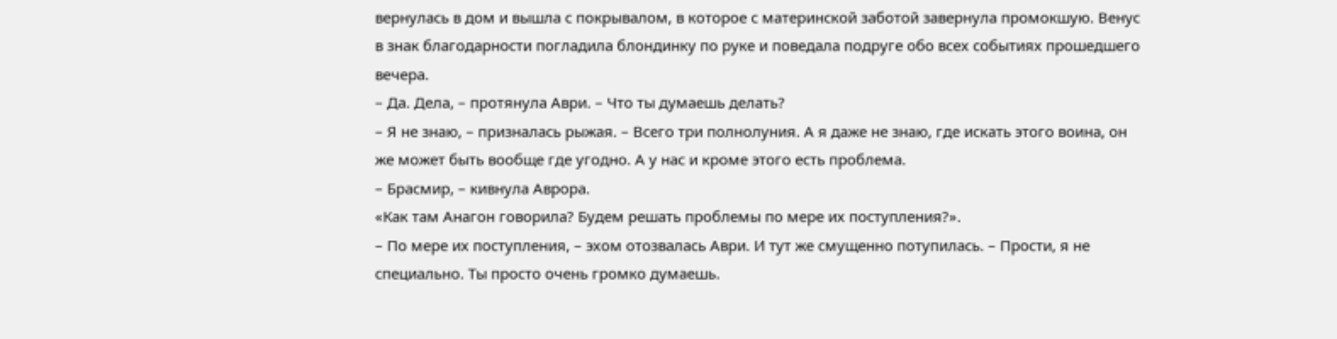вернулась в дом и вышла с покрывалом, в которое с материнской заботой завернула промокшую. Венус в знак благодарности погладила блондинку по руке и поведала подруге обо всех событиях прошедшего вечера.
– Да. Дела, – протянула Аври. – Что ты думаешь делать?
– Я не знаю, – призналась рыжая. – Всего три полнолуния. А я даже не знаю, где искать этого воина, он же может быть вообще где угодно. А у нас и кроме этого есть проблема.
– Брасмир, – кивнула Аврора.
«Как там Анагон говорила? Будем решать проблемы по мере их поступления?».
– По мере их поступления, – эхом отозвалась Аври. И тут же смущенно потупилась. – Прости, я не специально. Ты просто очень громко думаешь.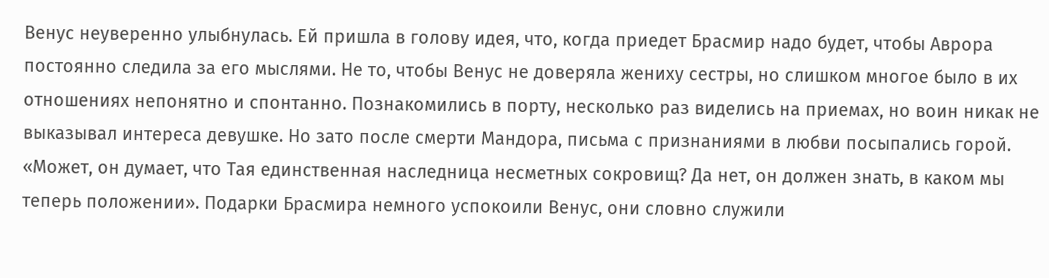Венус неуверенно улыбнулась. Ей пришла в голову идея, что, когда приедет Брасмир надо будет, чтобы Аврора постоянно следила за его мыслями. Не то, чтобы Венус не доверяла жениху сестры, но слишком многое было в их отношениях непонятно и спонтанно. Познакомились в порту, несколько раз виделись на приемах, но воин никак не выказывал интереса девушке. Но зато после смерти Мандора, письма с признаниями в любви посыпались горой. «Может, он думает, что Тая единственная наследница несметных сокровищ? Да нет, он должен знать, в каком мы теперь положении». Подарки Брасмира немного успокоили Венус, они словно служили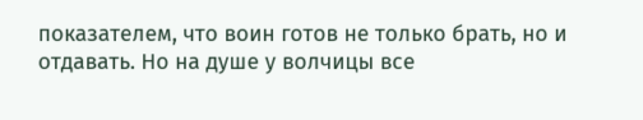показателем, что воин готов не только брать, но и отдавать. Но на душе у волчицы все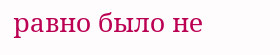равно было не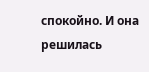спокойно. И она решилась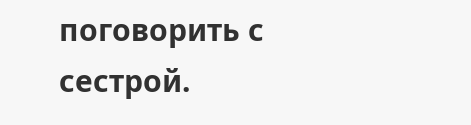поговорить с сестрой.